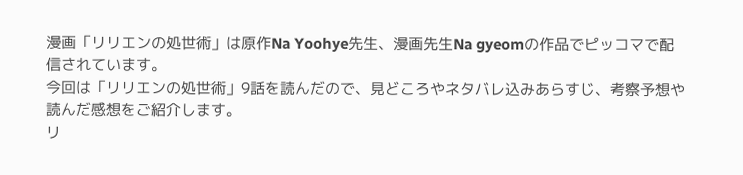漫画「リリエンの処世術」は原作Na Yoohye先生、漫画先生Na gyeomの作品でピッコマで配信されています。
今回は「リリエンの処世術」9話を読んだので、見どころやネタバレ込みあらすじ、考察予想や読んだ感想をご紹介します。
リ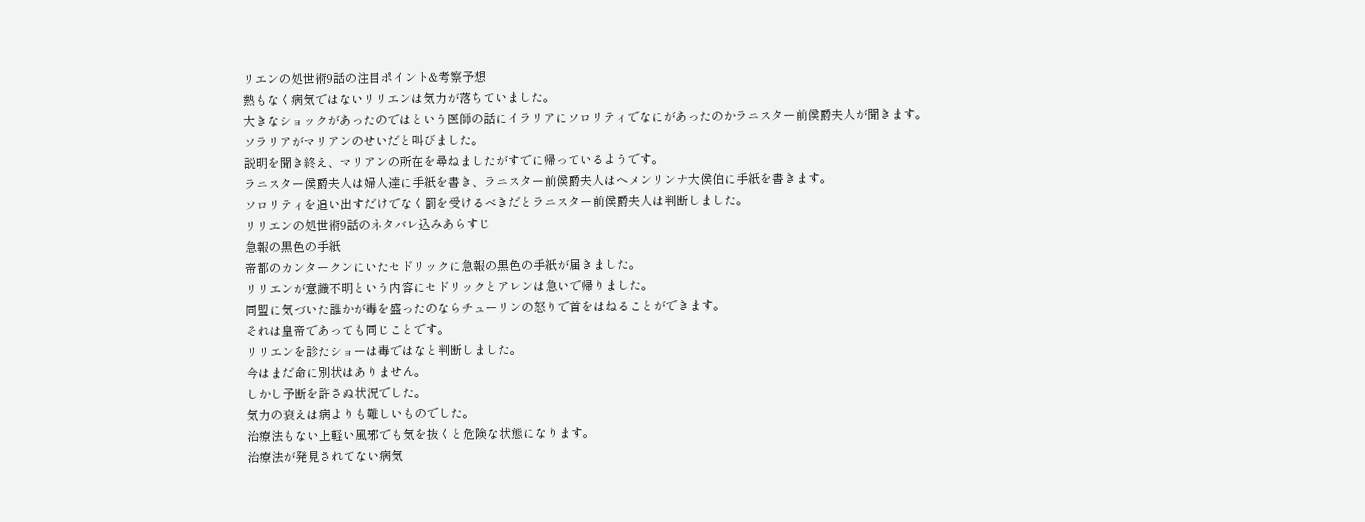リエンの処世術9話の注目ポイント&考察予想
熱もなく病気ではないリリエンは気力が落ちていました。
大きなショックがあったのではという医師の話にイラリアにソロリティでなにがあったのかラニスター前侯爵夫人が聞きます。
ソラリアがマリアンのせいだと叫びました。
説明を聞き終え、マリアンの所在を尋ねましたがすでに帰っているようです。
ラニスター侯爵夫人は婦人達に手紙を書き、ラニスター前侯爵夫人はヘメンリンナ大侯伯に手紙を書きます。
ソロリティを追い出すだけでなく罰を受けるべきだとラニスター前侯爵夫人は判断しました。
リリエンの処世術9話のネタバレ込みあらすじ
急報の黒色の手紙
帝都のカンタークンにいたセドリックに急報の黒色の手紙が届きました。
リリエンが意識不明という内容にセドリックとアレンは急いで帰りました。
同盟に気づいた誰かが毒を盛ったのならチューリンの怒りで首をはねることができます。
それは皇帝であっても同じことです。
リリエンを診たショーは毒ではなと判断しました。
今はまだ命に別状はありません。
しかし予断を許さぬ状況でした。
気力の衰えは病よりも難しいものでした。
治療法もない上軽い風邪でも気を抜くと危険な状態になります。
治療法が発見されてない病気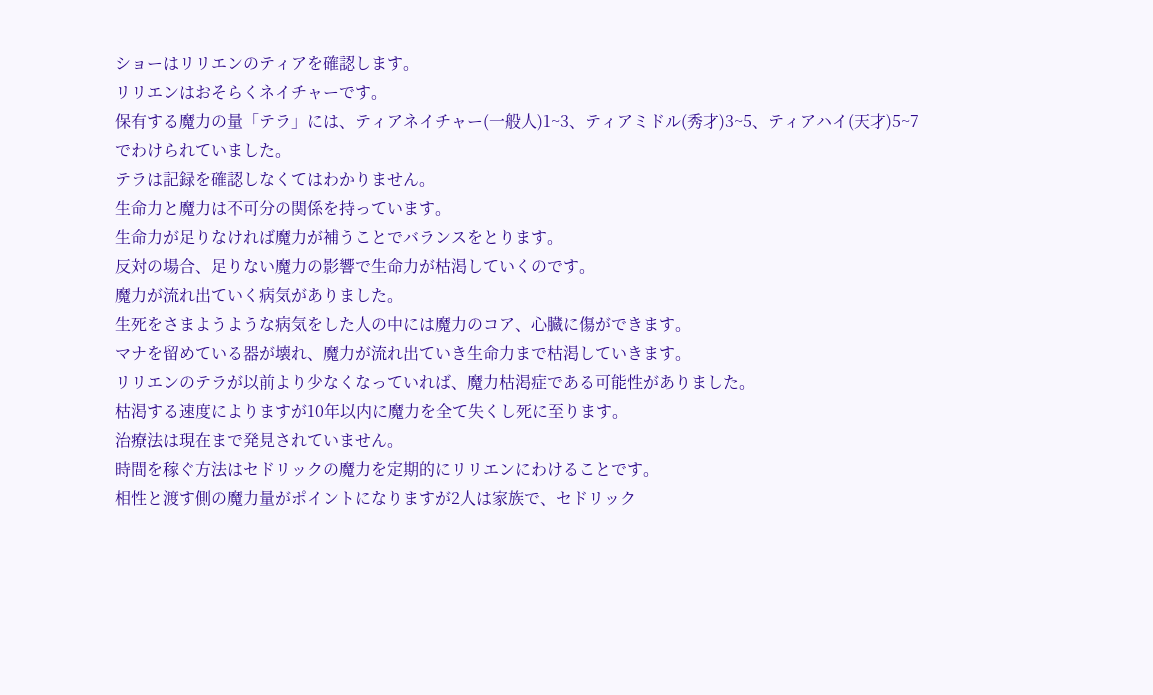ショーはリリエンのティアを確認します。
リリエンはおそらくネイチャーです。
保有する魔力の量「テラ」には、ティアネイチャー(一般人)1~3、ティアミドル(秀才)3~5、ティアハイ(天才)5~7でわけられていました。
テラは記録を確認しなくてはわかりません。
生命力と魔力は不可分の関係を持っています。
生命力が足りなければ魔力が補うことでバランスをとります。
反対の場合、足りない魔力の影響で生命力が枯渇していくのです。
魔力が流れ出ていく病気がありました。
生死をさまようような病気をした人の中には魔力のコア、心臓に傷ができます。
マナを留めている器が壊れ、魔力が流れ出ていき生命力まで枯渇していきます。
リリエンのテラが以前より少なくなっていれば、魔力枯渇症である可能性がありました。
枯渇する速度によりますが10年以内に魔力を全て失くし死に至ります。
治療法は現在まで発見されていません。
時間を稼ぐ方法はセドリックの魔力を定期的にリリエンにわけることです。
相性と渡す側の魔力量がポイントになりますが2人は家族で、セドリック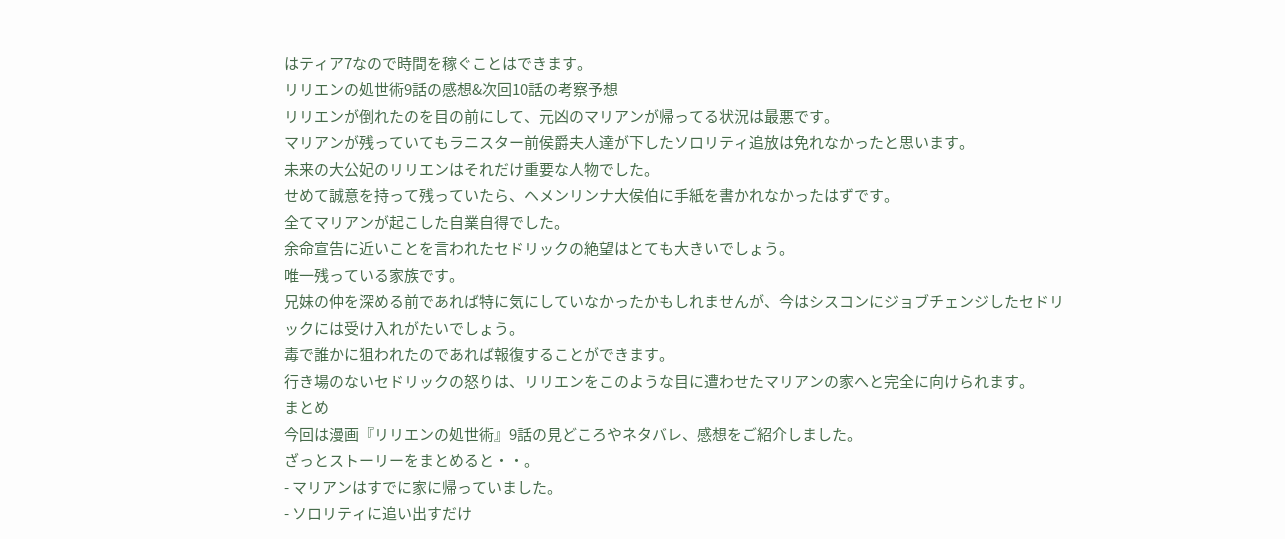はティア7なので時間を稼ぐことはできます。
リリエンの処世術9話の感想&次回10話の考察予想
リリエンが倒れたのを目の前にして、元凶のマリアンが帰ってる状況は最悪です。
マリアンが残っていてもラニスター前侯爵夫人達が下したソロリティ追放は免れなかったと思います。
未来の大公妃のリリエンはそれだけ重要な人物でした。
せめて誠意を持って残っていたら、ヘメンリンナ大侯伯に手紙を書かれなかったはずです。
全てマリアンが起こした自業自得でした。
余命宣告に近いことを言われたセドリックの絶望はとても大きいでしょう。
唯一残っている家族です。
兄妹の仲を深める前であれば特に気にしていなかったかもしれませんが、今はシスコンにジョブチェンジしたセドリックには受け入れがたいでしょう。
毒で誰かに狙われたのであれば報復することができます。
行き場のないセドリックの怒りは、リリエンをこのような目に遭わせたマリアンの家へと完全に向けられます。
まとめ
今回は漫画『リリエンの処世術』9話の見どころやネタバレ、感想をご紹介しました。
ざっとストーリーをまとめると・・。
- マリアンはすでに家に帰っていました。
- ソロリティに追い出すだけ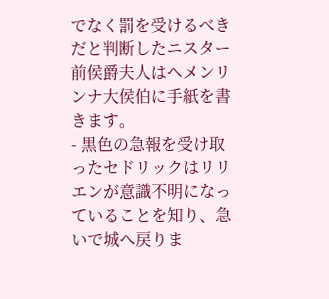でなく罰を受けるべきだと判断したニスター前侯爵夫人はヘメンリンナ大侯伯に手紙を書きます。
- 黒色の急報を受け取ったセドリックはリリエンが意識不明になっていることを知り、急いで城へ戻りま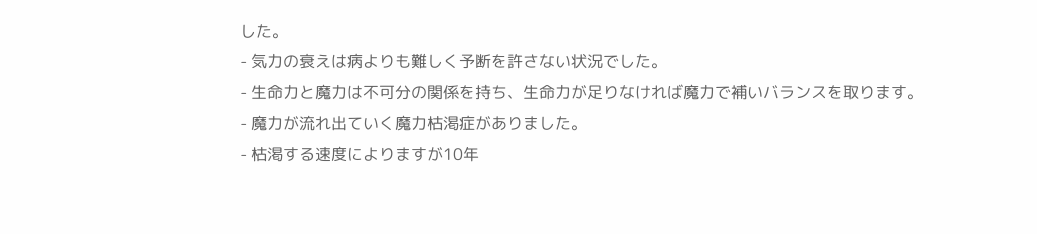した。
- 気力の衰えは病よりも難しく予断を許さない状況でした。
- 生命力と魔力は不可分の関係を持ち、生命力が足りなければ魔力で補いバランスを取ります。
- 魔力が流れ出ていく魔力枯渇症がありました。
- 枯渇する速度によりますが10年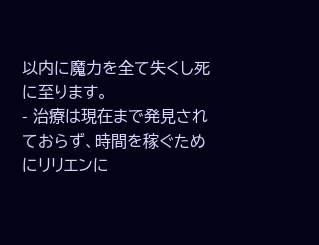以内に魔力を全て失くし死に至ります。
- 治療は現在まで発見されておらず、時間を稼ぐためにリリエンに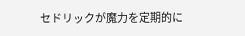セドリックが魔力を定期的に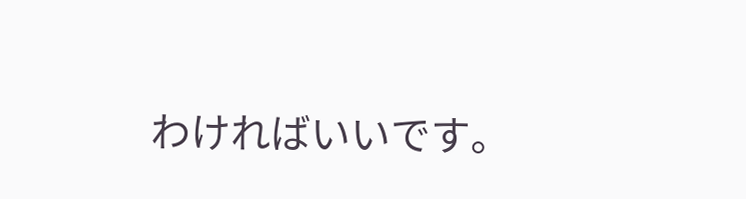わければいいです。